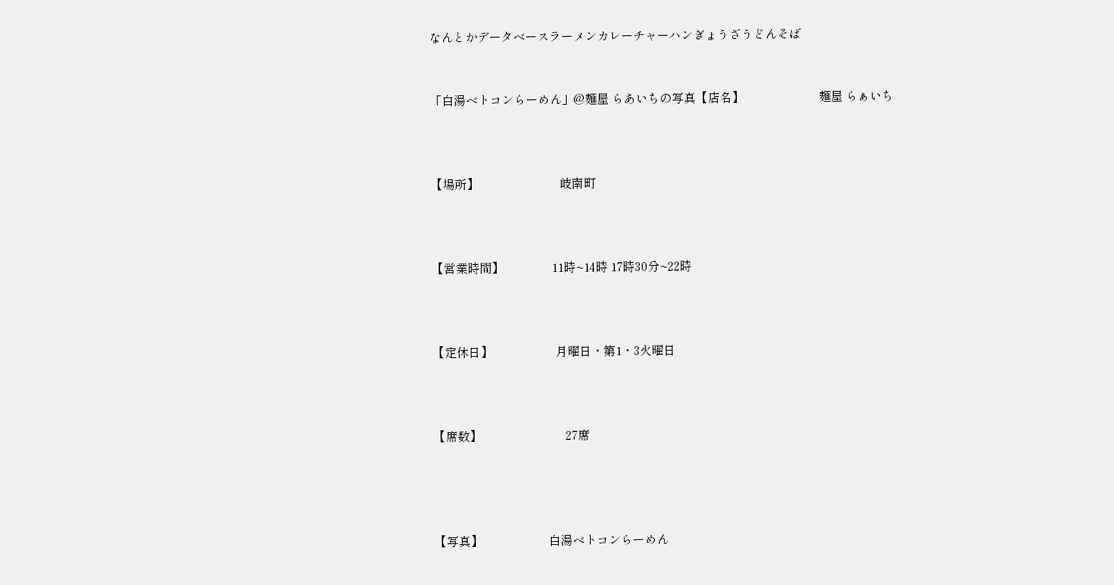なんとかデータベースラーメンカレーチャーハンぎょうざうどんそば


「白湯ベトコンらーめん」@麺屋 らあいちの写真【店名】                         麺屋 らぁいち



【場所】                           岐南町



【営業時間】                11時~14時 17時30分~22時



【定休日】                     月曜日・第1・3火曜日



【席数】                            27席




【写真】                      白湯ベトコンらーめん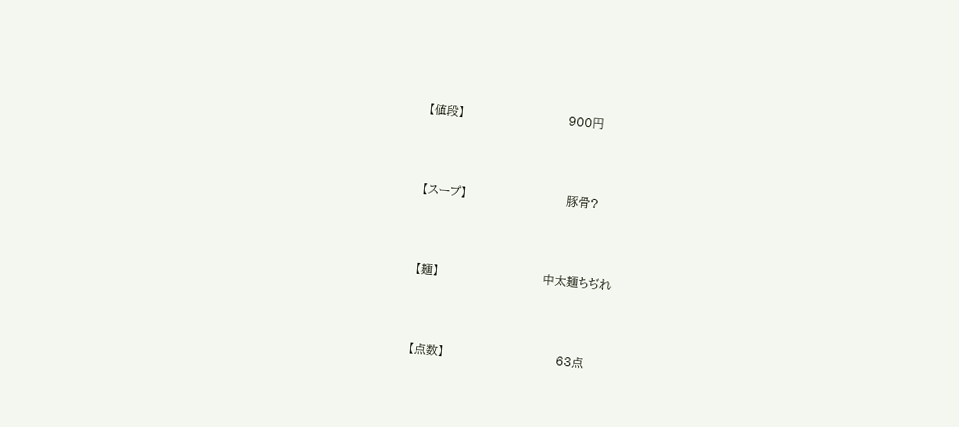【値段】                          900円



【スープ】                         豚骨?



【麺】                          中太麺ちぢれ



【点数】                            63点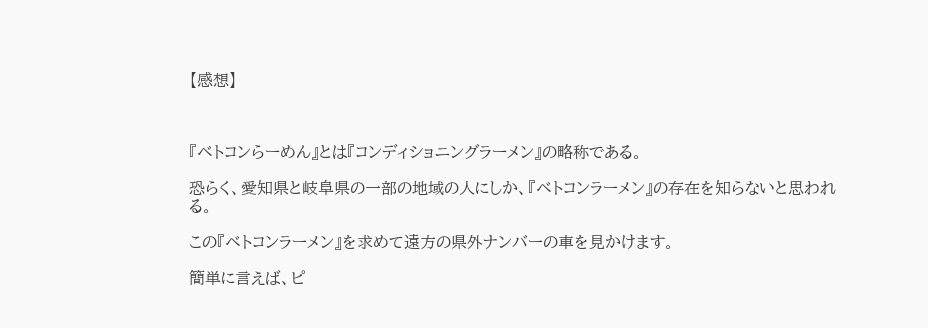【感想】



『ベトコンらーめん』とは『コンディショニングラーメン』の略称である。

恐らく、愛知県と岐阜県の一部の地域の人にしか、『ベトコンラーメン』の存在を知らないと思われる。

この『ベトコンラーメン』を求めて遠方の県外ナンバーの車を見かけます。

簡単に言えば、ピ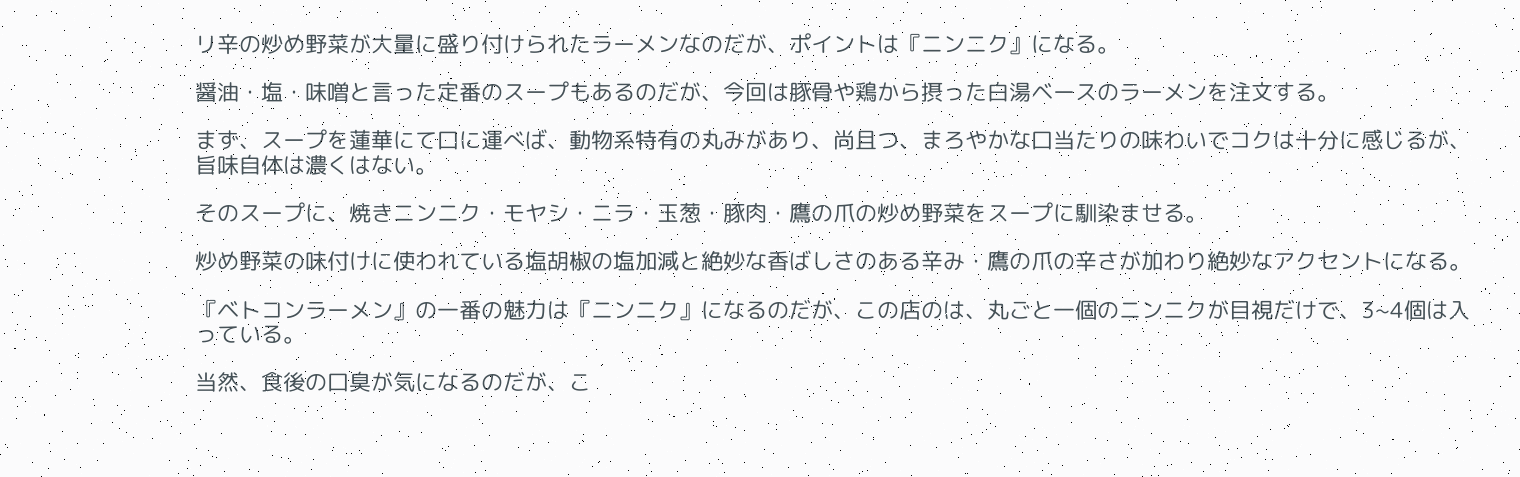リ辛の炒め野菜が大量に盛り付けられたラーメンなのだが、ポイントは『ニンニク』になる。

醤油・塩・味噌と言った定番のスープもあるのだが、今回は豚骨や鶏から摂った白湯ベースのラーメンを注文する。

まず、スープを蓮華にて口に運べば、動物系特有の丸みがあり、尚且つ、まろやかな口当たりの味わいでコクは十分に感じるが、旨味自体は濃くはない。

そのスープに、焼きニンニク・モヤシ・ニラ・玉葱・豚肉・鷹の爪の炒め野菜をスープに馴染ませる。

炒め野菜の味付けに使われている塩胡椒の塩加減と絶妙な香ばしさのある辛み・鷹の爪の辛さが加わり絶妙なアクセントになる。

『ベトコンラーメン』の一番の魅力は『ニンニク』になるのだが、この店のは、丸ごと一個のニンニクが目視だけで、3~4個は入っている。

当然、食後の口臭が気になるのだが、こ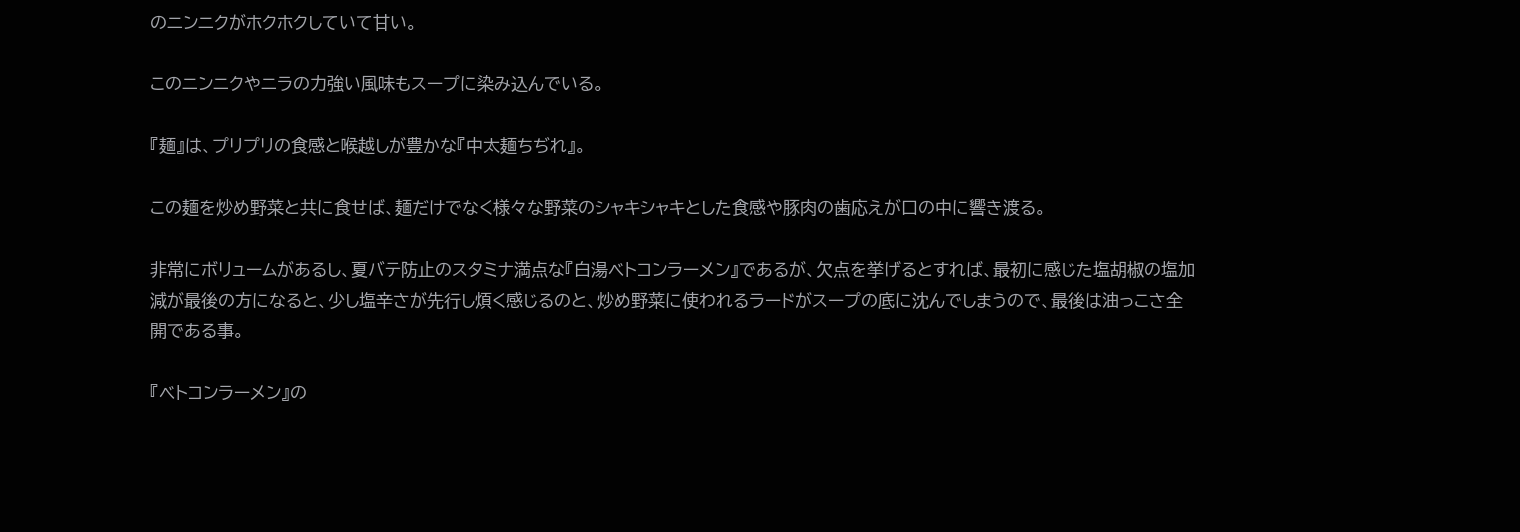のニンニクがホクホクしていて甘い。

このニンニクやニラの力強い風味もスープに染み込んでいる。

『麺』は、プリプリの食感と喉越しが豊かな『中太麺ちぢれ』。

この麺を炒め野菜と共に食せば、麺だけでなく様々な野菜のシャキシャキとした食感や豚肉の歯応えが口の中に響き渡る。

非常にボリュームがあるし、夏バテ防止のスタミナ満点な『白湯ベトコンラーメン』であるが、欠点を挙げるとすれば、最初に感じた塩胡椒の塩加減が最後の方になると、少し塩辛さが先行し煩く感じるのと、炒め野菜に使われるラードがスープの底に沈んでしまうので、最後は油っこさ全開である事。

『ベトコンラーメン』の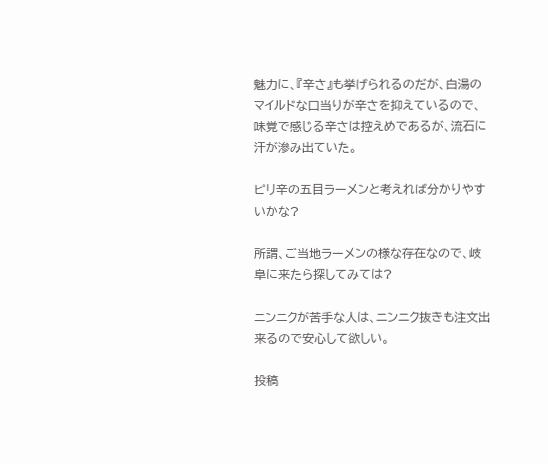魅力に、『辛さ』も挙げられるのだが、白湯のマイルドな口当りが辛さを抑えているので、味覚で感じる辛さは控えめであるが、流石に汗が滲み出ていた。

ピリ辛の五目ラーメンと考えれば分かりやすいかな?

所謂、ご当地ラーメンの様な存在なので、岐阜に来たら探してみては?

ニンニクが苦手な人は、ニンニク抜きも注文出来るので安心して欲しい。

投稿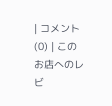| コメント (0) | このお店へのレビ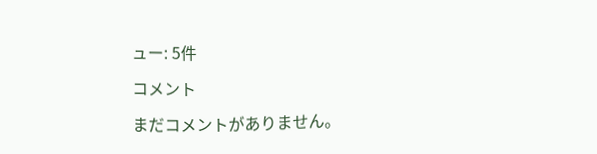ュー: 5件

コメント

まだコメントがありません。